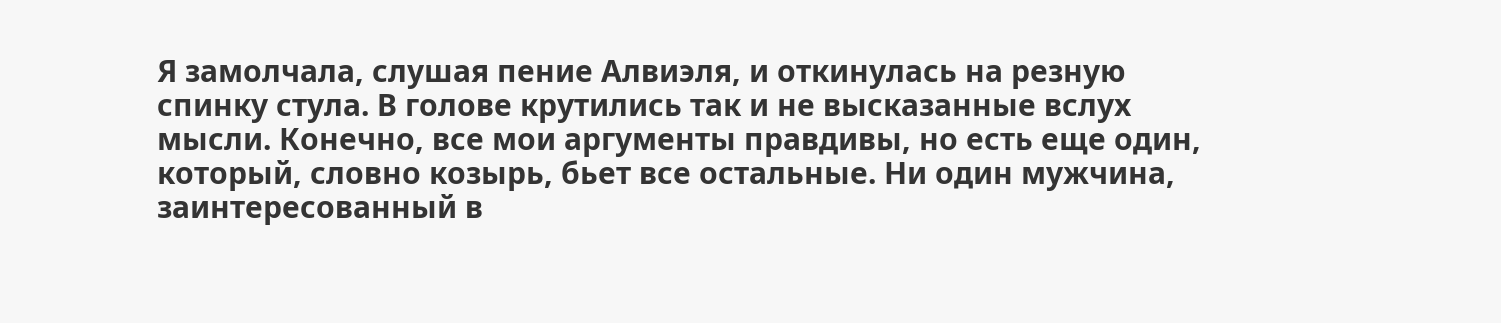Я замолчала, слушая пение Алвиэля, и откинулась на резную спинку стула. В голове крутились так и не высказанные вслух мысли. Конечно, все мои аргументы правдивы, но есть еще один, который, словно козырь, бьет все остальные. Ни один мужчина, заинтересованный в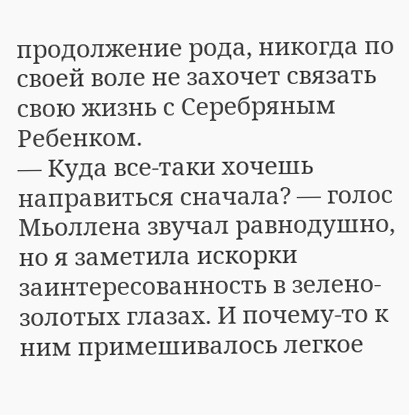продолжение рода, никогда по своей воле не захочет связать свою жизнь с Серебряным Ребенком.
— Куда все-таки хочешь направиться сначала? — голос Мьоллена звучал равнодушно, но я заметила искорки заинтересованность в зелено-золотых глазах. И почему-то к ним примешивалось легкое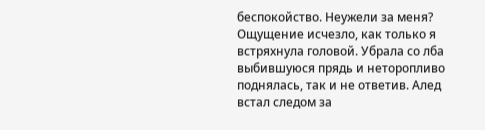беспокойство. Неужели за меня?
Ощущение исчезло, как только я встряхнула головой. Убрала со лба выбившуюся прядь и неторопливо поднялась, так и не ответив. Алед встал следом за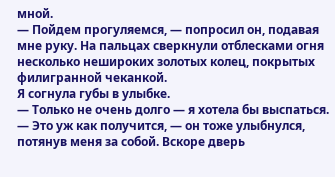мной.
— Пойдем прогуляемся, — попросил он, подавая мне руку. На пальцах сверкнули отблесками огня несколько нешироких золотых колец, покрытых филигранной чеканкой.
Я согнула губы в улыбке.
— Только не очень долго — я хотела бы выспаться.
— Это уж как получится, — он тоже улыбнулся, потянув меня за собой. Вскоре дверь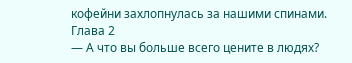кофейни захлопнулась за нашими спинами.
Глава 2
— А что вы больше всего цените в людях?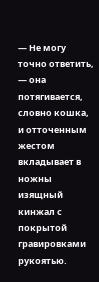— Не могу точно ответить, — она потягивается, словно кошка, и отточенным жестом вкладывает в ножны изящный кинжал с покрытой гравировками рукоятью.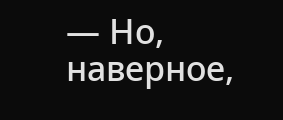— Но, наверное,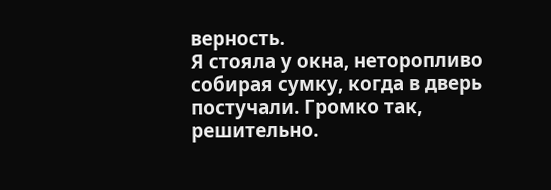верность.
Я стояла у окна, неторопливо собирая сумку, когда в дверь постучали. Громко так, решительно.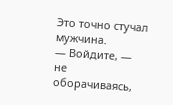Это точно стучал мужчина.
— Войдите, — не оборачиваясь,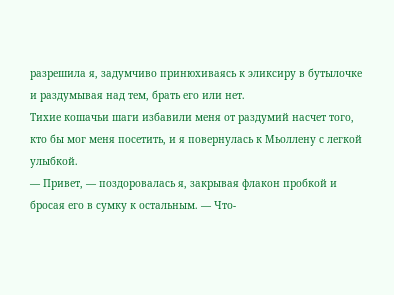разрешила я, задумчиво принюхиваясь к эликсиру в бутылочке и раздумывая над тем, брать его или нет.
Тихие кошачьи шаги избавили меня от раздумий насчет того, кто бы мог меня посетить, и я повернулась к Мьоллену с легкой улыбкой.
— Привет, — поздоровалась я, закрывая флакон пробкой и бросая его в сумку к остальным. — Что-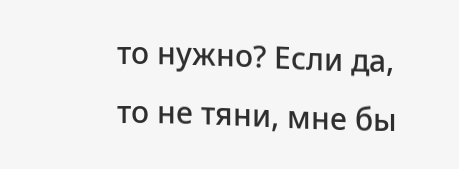то нужно? Если да, то не тяни, мне бы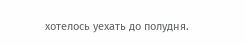хотелось уехать до полудня.